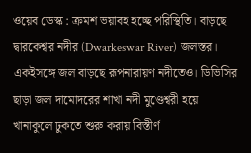ওয়েব ডেস্ক : ক্রমশ ভয়াবহ হচ্ছে পরিস্থিতি। বাড়ছে দ্বারকেশ্বর নদীর (Dwarkeswar River) জলস্তর। একইসঙ্গে জল বাড়ছে রূপনারায়ণ নদীতেও। ডিভিসির ছাড়া জল দামোদরের শাখা নদী মুণ্ডেশ্বরী হয়ে খানাকুলে ঢুকতে শুরু করায় বিস্তীর্ণ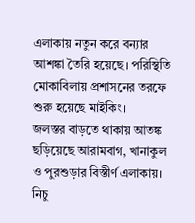এলাকায় নতুন করে বন্যার আশঙ্কা তৈরি হয়েছে। পরিস্থিতি মোকাবিলায় প্রশাসনের তরফে শুরু হয়েছে মাইকিং।
জলস্তর বাড়তে থাকায় আতঙ্ক ছড়িয়েছে আরামবাগ, খানাকুল ও পুরশুড়ার বিস্তীর্ণ এলাকায়। নিচু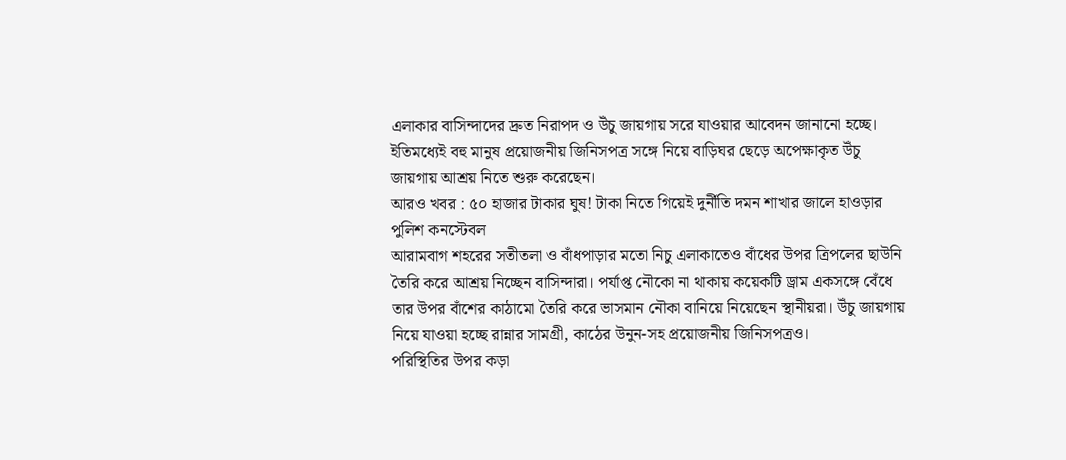এলাকার বাসিন্দাদের দ্রুত নিরাপদ ও উঁচু জায়গায় সরে যাওয়ার আবেদন জানানো হচ্ছে। ইতিমধ্যেই বহু মানুষ প্রয়োজনীয় জিনিসপত্র সঙ্গে নিয়ে বাড়িঘর ছেড়ে অপেক্ষাকৃত উঁচু জায়গায় আশ্রয় নিতে শুরু করেছেন।
আরও খবর : ৫০ হাজার টাকার ঘুষ! টাকা নিতে গিয়েই দুর্নীতি দমন শাখার জালে হাওড়ার পুলিশ কনস্টেবল
আরামবাগ শহরের সতীতলা ও বাঁধপাড়ার মতো নিচু এলাকাতেও বাঁধের উপর ত্রিপলের ছাউনি তৈরি করে আশ্রয় নিচ্ছেন বাসিন্দারা। পর্যাপ্ত নৌকো না থাকায় কয়েকটি ড্রাম একসঙ্গে বেঁধে তার উপর বাঁশের কাঠামো তৈরি করে ভাসমান নৌকা বানিয়ে নিয়েছেন স্থানীয়রা। উঁচু জায়গায় নিয়ে যাওয়া হচ্ছে রান্নার সামগ্রী, কাঠের উনুন-সহ প্রয়োজনীয় জিনিসপত্রও।
পরিস্থিতির উপর কড়া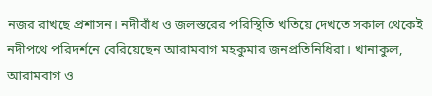নজর রাখছে প্রশাসন। নদীবাঁধ ও জলস্তরের পরিস্থিতি খতিয়ে দেখতে সকাল থেকেই নদীপথে পরিদর্শনে বেরিয়েছেন আরামবাগ মহকুমার জনপ্রতিনিধিরা। খানাকুল, আরামবাগ ও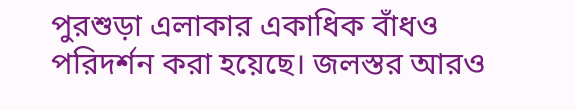পুরশুড়া এলাকার একাধিক বাঁধও পরিদর্শন করা হয়েছে। জলস্তর আরও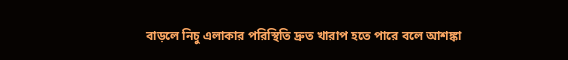বাড়লে নিচু এলাকার পরিস্থিতি দ্রুত খারাপ হতে পারে বলে আশঙ্কা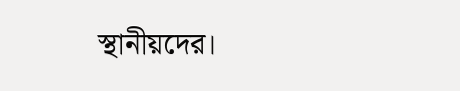স্থানীয়দের।